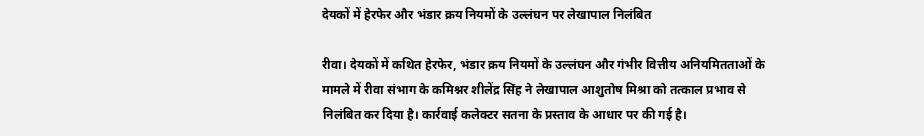देयकों में हेरफेर और भंडार क्रय नियमों के उल्लंघन पर लेखापाल निलंबित

रीवा। देयकों में कथित हेरफेर, भंडार क्रय नियमों के उल्लंघन और गंभीर वित्तीय अनियमितताओं के मामले में रीवा संभाग के कमिश्नर शीलेंद्र सिंह ने लेखापाल आशुतोष मिश्रा को तत्काल प्रभाव से निलंबित कर दिया है। कार्रवाई कलेक्टर सतना के प्रस्ताव के आधार पर की गई है।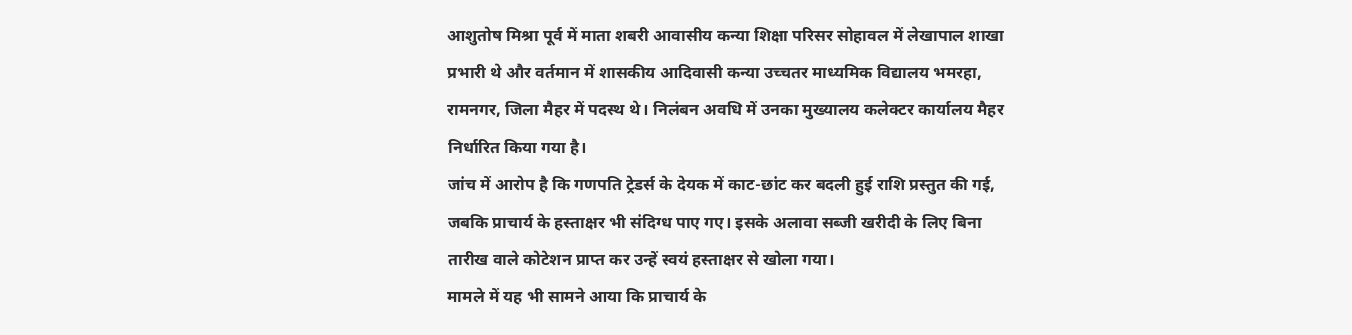आशुतोष मिश्रा पूर्व में माता शबरी आवासीय कन्या शिक्षा परिसर सोहावल में लेखापाल शाखा प्रभारी थे और वर्तमान में शासकीय आदिवासी कन्या उच्चतर माध्यमिक विद्यालय भमरहा, रामनगर, जिला मैहर में पदस्थ थे। निलंबन अवधि में उनका मुख्यालय कलेक्टर कार्यालय मैहर निर्धारित किया गया है।
जांच में आरोप है कि गणपति ट्रेडर्स के देयक में काट-छांट कर बदली हुई राशि प्रस्तुत की गई, जबकि प्राचार्य के हस्ताक्षर भी संदिग्ध पाए गए। इसके अलावा सब्जी खरीदी के लिए बिना तारीख वाले कोटेशन प्राप्त कर उन्हें स्वयं हस्ताक्षर से खोला गया।
मामले में यह भी सामने आया कि प्राचार्य के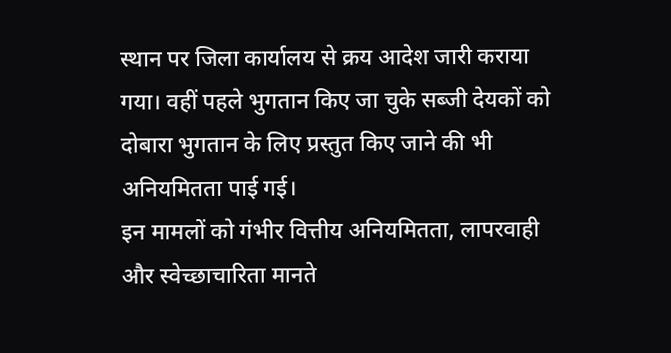स्थान पर जिला कार्यालय से क्रय आदेश जारी कराया गया। वहीं पहले भुगतान किए जा चुके सब्जी देयकों को दोबारा भुगतान के लिए प्रस्तुत किए जाने की भी अनियमितता पाई गई।
इन मामलों को गंभीर वित्तीय अनियमितता, लापरवाही और स्वेच्छाचारिता मानते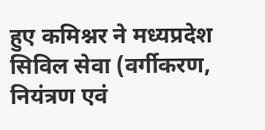हुए कमिश्नर ने मध्यप्रदेश सिविल सेवा (वर्गीकरण, नियंत्रण एवं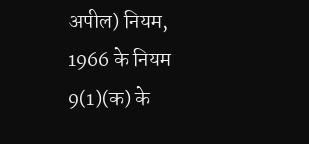अपील) नियम, 1966 के नियम 9(1)(क) के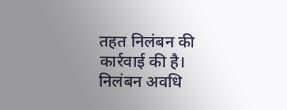तहत निलंबन की कार्रवाई की है। निलंबन अवधि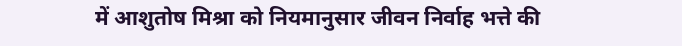में आशुतोष मिश्रा को नियमानुसार जीवन निर्वाह भत्ते की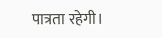पात्रता रहेगी।